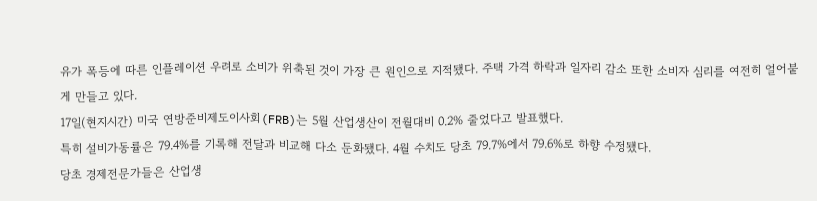유가 폭등에 따른 인플레이션 우려로 소비가 위축된 것이 가장 큰 원인으로 지적됐다. 주택 가격 하락과 일자리 감소 또한 소비자 심리를 여전히 얼어붙게 만들고 있다.
17일(현지시간) 미국 연방준비제도이사회(FRB)는 5월 산업생산이 전월대비 0.2% 줄었다고 발표했다.
특히 설비가동률은 79.4%를 기록해 전달과 비교해 다소 둔화됐다. 4월 수치도 당초 79.7%에서 79.6%로 하향 수정됐다.
당초 경제전문가들은 산업생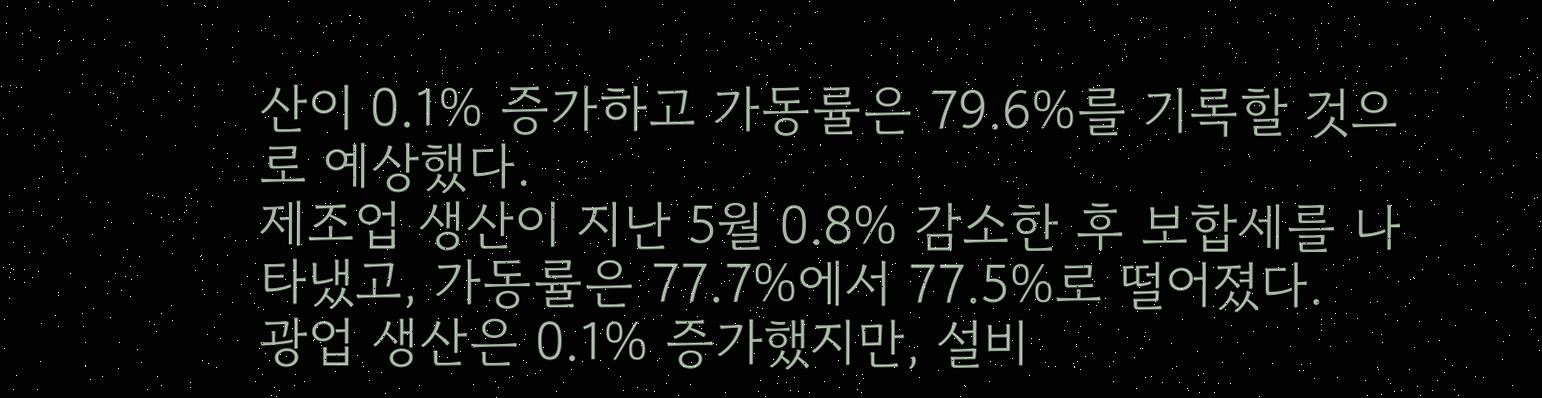산이 0.1% 증가하고 가동률은 79.6%를 기록할 것으로 예상했다.
제조업 생산이 지난 5월 0.8% 감소한 후 보합세를 나타냈고, 가동률은 77.7%에서 77.5%로 떨어졌다.
광업 생산은 0.1% 증가했지만, 설비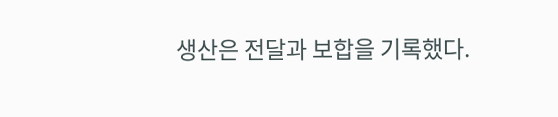생산은 전달과 보합을 기록했다.